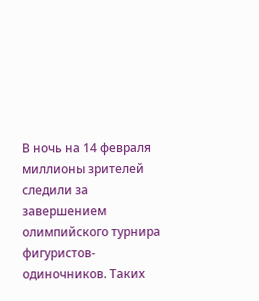В ночь на 14 февраля миллионы зрителей следили за завершением олимпийского турнира фигуристов-одиночников. Таких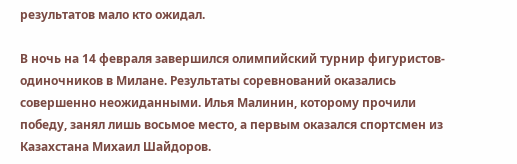результатов мало кто ожидал.

В ночь на 14 февраля завершился олимпийский турнир фигуристов-одиночников в Милане. Результаты соревнований оказались совершенно неожиданными. Илья Малинин, которому прочили победу, занял лишь восьмое место, а первым оказался спортсмен из Казахстана Михаил Шайдоров.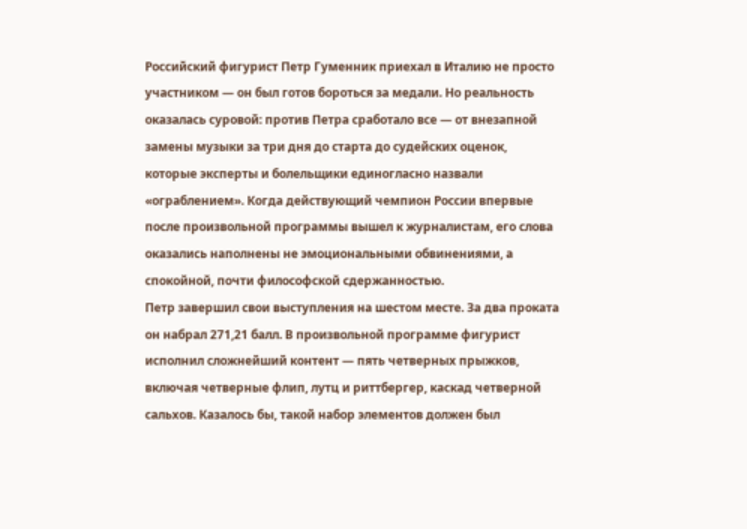Российский фигурист Петр Гуменник приехал в Италию не просто участником — он был готов бороться за медали. Но реальность оказалась суровой: против Петра сработало все — от внезапной замены музыки за три дня до старта до судейских оценок, которые эксперты и болельщики единогласно назвали «ограблением». Когда действующий чемпион России впервые после произвольной программы вышел к журналистам, его слова оказались наполнены не эмоциональными обвинениями, а спокойной, почти философской сдержанностью.
Петр завершил свои выступления на шестом месте. За два проката он набрал 271,21 балл. В произвольной программе фигурист исполнил сложнейший контент — пять четверных прыжков, включая четверные флип, лутц и риттбергер, каскад четверной сальхов. Казалось бы, такой набор элементов должен был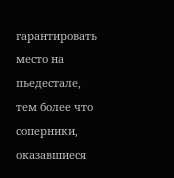гарантировать место на пьедестале, тем более что соперники, оказавшиеся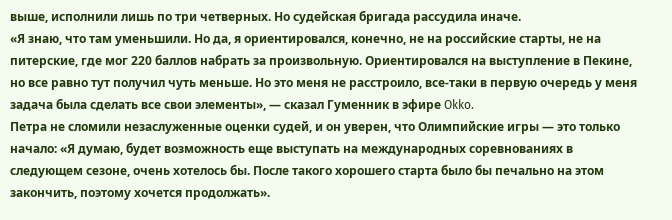выше, исполнили лишь по три четверных. Но судейская бригада рассудила иначе.
«Я знаю, что там уменьшили. Но да, я ориентировался, конечно, не на российские старты, не на питерские, где мог 220 баллов набрать за произвольную. Ориентировался на выступление в Пекине, но все равно тут получил чуть меньше. Но это меня не расстроило, все-таки в первую очередь у меня задача была сделать все свои элементы», — сказал Гуменник в эфире Okko.
Петра не сломили незаслуженные оценки судей, и он уверен, что Олимпийские игры — это только начало: «Я думаю, будет возможность еще выступать на международных соревнованиях в следующем сезоне, очень хотелось бы. После такого хорошего старта было бы печально на этом закончить, поэтому хочется продолжать».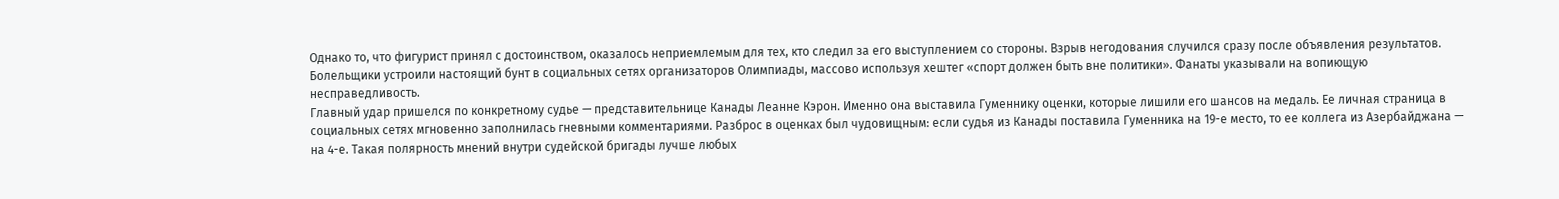Однако то, что фигурист принял с достоинством, оказалось неприемлемым для тех, кто следил за его выступлением со стороны. Взрыв негодования случился сразу после объявления результатов. Болельщики устроили настоящий бунт в социальных сетях организаторов Олимпиады, массово используя хештег «спорт должен быть вне политики». Фанаты указывали на вопиющую несправедливость.
Главный удар пришелся по конкретному судье — представительнице Канады Леанне Кэрон. Именно она выставила Гуменнику оценки, которые лишили его шансов на медаль. Ее личная страница в социальных сетях мгновенно заполнилась гневными комментариями. Разброс в оценках был чудовищным: если судья из Канады поставила Гуменника на 19-е место, то ее коллега из Азербайджана — на 4-е. Такая полярность мнений внутри судейской бригады лучше любых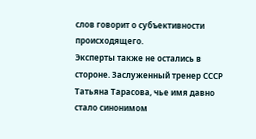слов говорит о субъективности происходящего.
Эксперты также не остались в стороне. Заслуженный тренер СССР Татьяна Тарасова, чье имя давно стало синонимом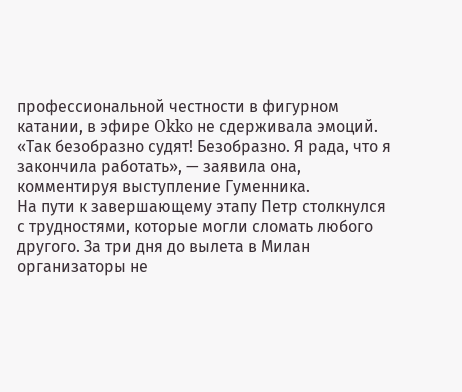профессиональной честности в фигурном катании, в эфире Okko не сдерживала эмоций.
«Так безобразно судят! Безобразно. Я рада, что я закончила работать», — заявила она, комментируя выступление Гуменника.
На пути к завершающему этапу Петр столкнулся с трудностями, которые могли сломать любого другого. За три дня до вылета в Милан организаторы не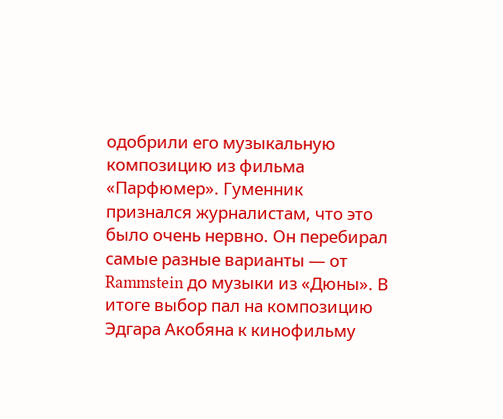одобрили его музыкальную композицию из фильма «Парфюмер». Гуменник признался журналистам, что это было очень нервно. Он перебирал самые разные варианты — от Rammstein до музыки из «Дюны». В итоге выбор пал на композицию Эдгара Акобяна к кинофильму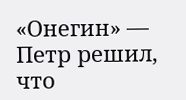«Онегин» — Петр решил, что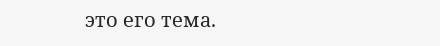это его тема.